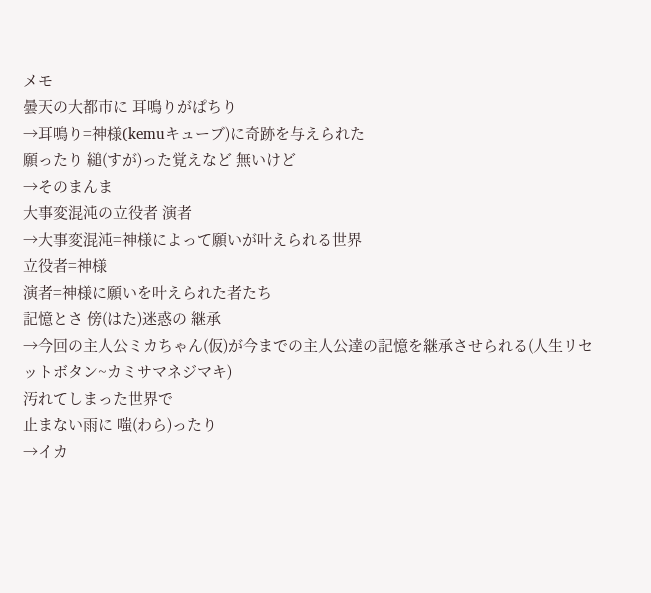メモ
曇天の大都市に 耳鳴りがぱちり
→耳鳴り=神様(kemuキューブ)に奇跡を与えられた
願ったり 縋(すが)った覚えなど 無いけど
→そのまんま
大事変混沌の立役者 演者
→大事変混沌=神様によって願いが叶えられる世界
立役者=神様
演者=神様に願いを叶えられた者たち
記憶とさ 傍(はた)迷惑の 継承
→今回の主人公ミカちゃん(仮)が今までの主人公達の記憶を継承させられる(人生リセットボタン~カミサマネジマキ)
汚れてしまった世界で
止まない雨に 嗤(わら)ったり
→イカ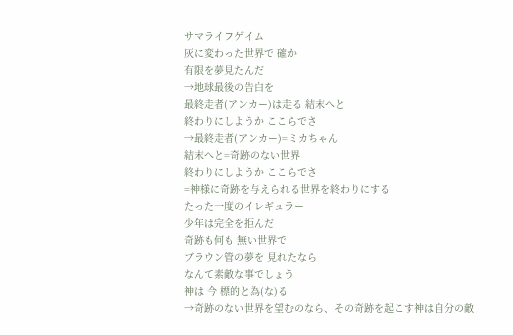サマライフゲイム
灰に変わった世界で 確か
有限を夢見たんだ
→地球最後の告白を
最終走者(アンカー)は走る 結末へと
終わりにしようか ここらでさ
→最終走者(アンカー)=ミカちゃん
結末へと=奇跡のない世界
終わりにしようか ここらでさ
=神様に奇跡を与えられる世界を終わりにする
たった一度のイレギュラー
少年は完全を拒んだ
奇跡も何も 無い世界で
ブラウン管の夢を 見れたなら
なんて素敵な事でしょう
神は 今 標的と為(な)る
→奇跡のない世界を望むのなら、その奇跡を起こす神は自分の敵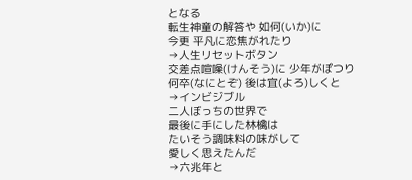となる
転生神童の解答や 如何(いか)に
今更 平凡に恋焦がれたり
→人生リセットボタン
交差点喧噪(けんそう)に 少年がぽつり
何卒(なにとぞ) 後は宜(よろ)しくと
→インビジブル
二人ぼっちの世界で
最後に手にした林檎は
たいそう調味料の味がして
愛しく思えたんだ
→六兆年と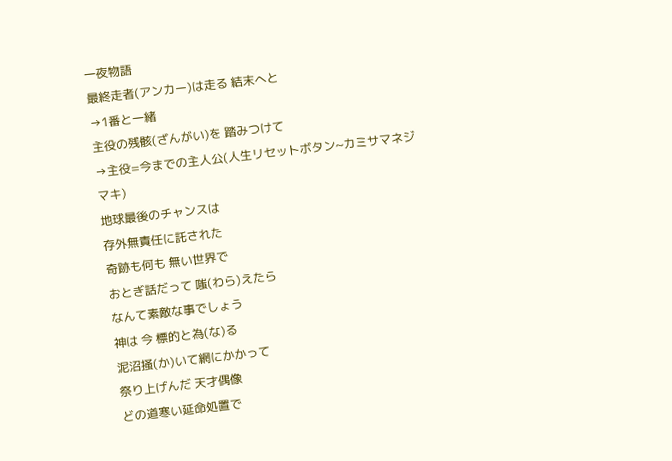一夜物語
最終走者(アンカー)は走る 結末へと
→1番と一緒
主役の残骸(ざんがい)を 踏みつけて
→主役=今までの主人公(人生リセットボタン~カミサマネジマキ)
地球最後のチャンスは
存外無責任に託された
奇跡も何も 無い世界で
おとぎ話だって 嗤(わら)えたら
なんて素敵な事でしょう
神は 今 標的と為(な)る
泥沼掻(か)いて網にかかって
祭り上げんだ 天才偶像
どの道寒い延命処置で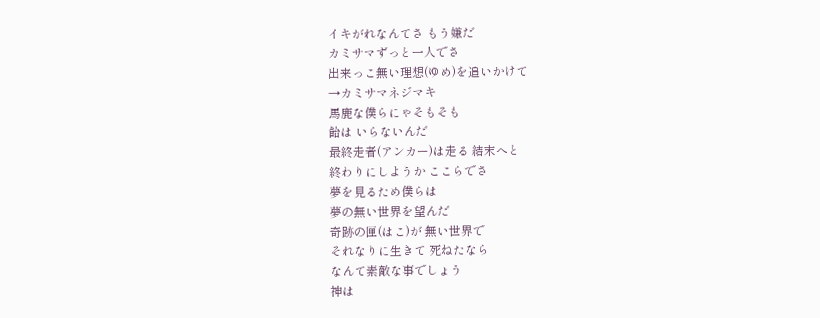イキがれなんてさ もう嫌だ
カミサマずっと一人でさ
出来っこ無い理想(ゆめ)を追いかけて
→カミサマネジマキ
馬鹿な僕らにゃそもそも
飴は いらないんだ
最終走者(アンカー)は走る 結末へと
終わりにしようか ここらでさ
夢を見るため僕らは
夢の無い世界を望んだ
奇跡の匣(はこ)が 無い世界で
それなりに生きて 死ねたなら
なんて素敵な事でしょう
神は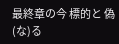最終章の今 標的と 偽(な)る